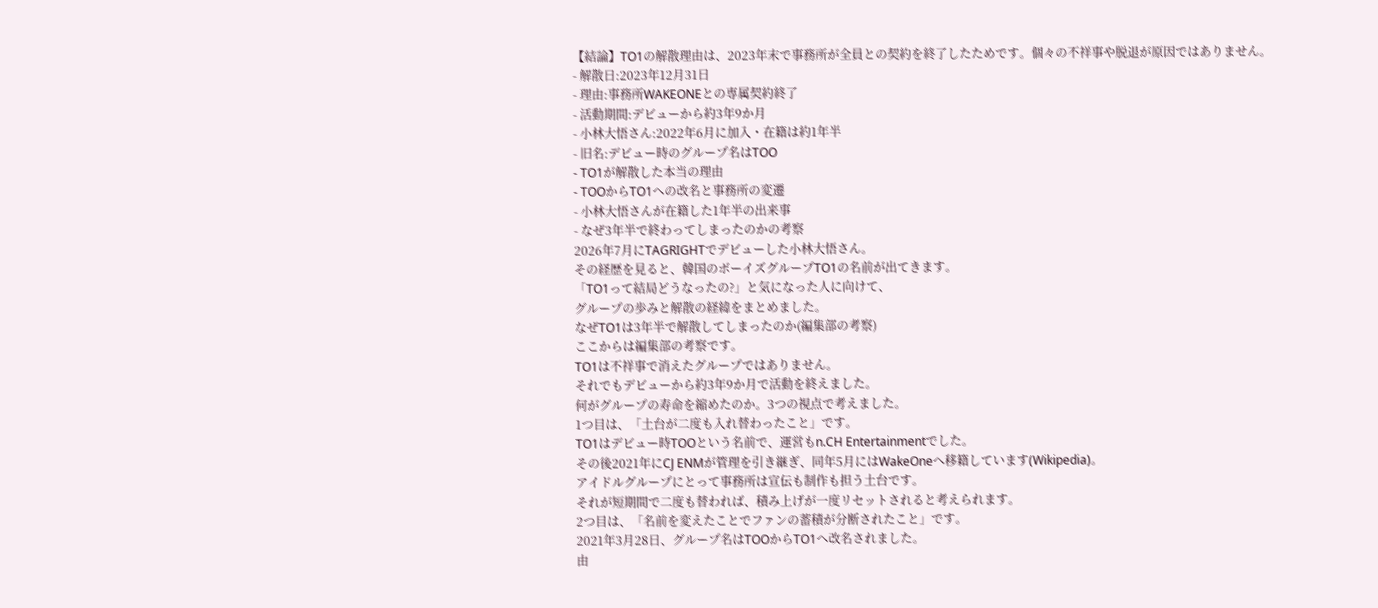【結論】TO1の解散理由は、2023年末で事務所が全員との契約を終了したためです。個々の不祥事や脱退が原因ではありません。
- 解散日:2023年12月31日
- 理由:事務所WAKEONEとの専属契約終了
- 活動期間:デビューから約3年9か月
- 小林大悟さん:2022年6月に加入・在籍は約1年半
- 旧名:デビュー時のグループ名はTOO
- TO1が解散した本当の理由
- TOOからTO1への改名と事務所の変遷
- 小林大悟さんが在籍した1年半の出来事
- なぜ3年半で終わってしまったのかの考察
2026年7月にTAGRIGHTでデビューした小林大悟さん。
その経歴を見ると、韓国のボーイズグループTO1の名前が出てきます。
「TO1って結局どうなったの?」と気になった人に向けて、
グループの歩みと解散の経緯をまとめました。
なぜTO1は3年半で解散してしまったのか(編集部の考察)
ここからは編集部の考察です。
TO1は不祥事で消えたグループではありません。
それでもデビューから約3年9か月で活動を終えました。
何がグループの寿命を縮めたのか。3つの視点で考えました。
1つ目は、「土台が二度も入れ替わったこと」です。
TO1はデビュー時TOOという名前で、運営もn.CH Entertainmentでした。
その後2021年にCJ ENMが管理を引き継ぎ、同年5月にはWakeOneへ移籍しています(Wikipedia)。
アイドルグループにとって事務所は宣伝も制作も担う土台です。
それが短期間で二度も替われば、積み上げが一度リセットされると考えられます。
2つ目は、「名前を変えたことでファンの蓄積が分断されたこと」です。
2021年3月28日、グループ名はTOOからTO1へ改名されました。
由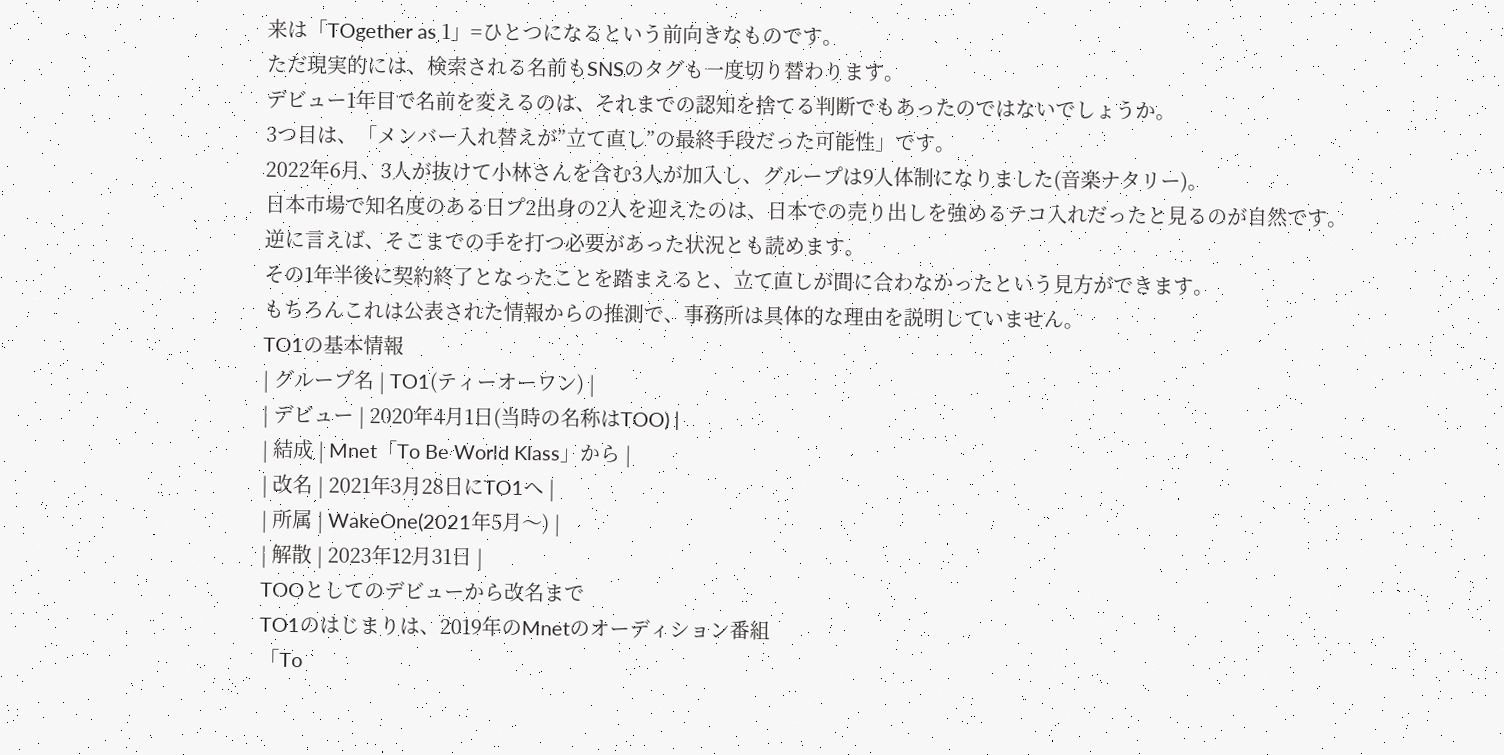来は「TOgether as 1」=ひとつになるという前向きなものです。
ただ現実的には、検索される名前もSNSのタグも一度切り替わります。
デビュー1年目で名前を変えるのは、それまでの認知を捨てる判断でもあったのではないでしょうか。
3つ目は、「メンバー入れ替えが”立て直し”の最終手段だった可能性」です。
2022年6月、3人が抜けて小林さんを含む3人が加入し、グループは9人体制になりました(音楽ナタリー)。
日本市場で知名度のある日プ2出身の2人を迎えたのは、日本での売り出しを強めるテコ入れだったと見るのが自然です。
逆に言えば、そこまでの手を打つ必要があった状況とも読めます。
その1年半後に契約終了となったことを踏まえると、立て直しが間に合わなかったという見方ができます。
もちろんこれは公表された情報からの推測で、事務所は具体的な理由を説明していません。
TO1の基本情報
| グループ名 | TO1(ティーオーワン) |
| デビュー | 2020年4月1日(当時の名称はTOO) |
| 結成 | Mnet「To Be World Klass」から |
| 改名 | 2021年3月28日にTO1へ |
| 所属 | WakeOne(2021年5月〜) |
| 解散 | 2023年12月31日 |
TOOとしてのデビューから改名まで
TO1のはじまりは、2019年のMnetのオーディション番組
「To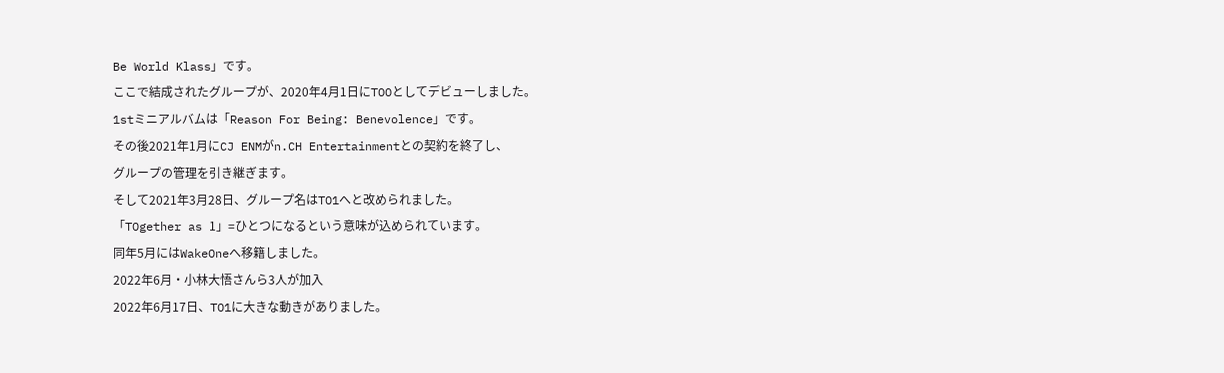Be World Klass」です。
ここで結成されたグループが、2020年4月1日にTOOとしてデビューしました。
1stミニアルバムは「Reason For Being: Benevolence」です。
その後2021年1月にCJ ENMがn.CH Entertainmentとの契約を終了し、
グループの管理を引き継ぎます。
そして2021年3月28日、グループ名はTO1へと改められました。
「TOgether as 1」=ひとつになるという意味が込められています。
同年5月にはWakeOneへ移籍しました。
2022年6月・小林大悟さんら3人が加入
2022年6月17日、TO1に大きな動きがありました。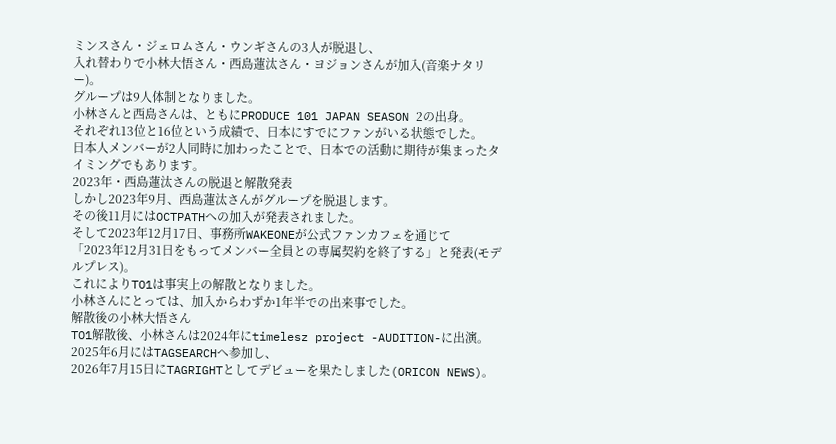ミンスさん・ジェロムさん・ウンギさんの3人が脱退し、
入れ替わりで小林大悟さん・西島蓮汰さん・ヨジョンさんが加入(音楽ナタリー)。
グループは9人体制となりました。
小林さんと西島さんは、ともにPRODUCE 101 JAPAN SEASON 2の出身。
それぞれ13位と16位という成績で、日本にすでにファンがいる状態でした。
日本人メンバーが2人同時に加わったことで、日本での活動に期待が集まったタイミングでもあります。
2023年・西島蓮汰さんの脱退と解散発表
しかし2023年9月、西島蓮汰さんがグループを脱退します。
その後11月にはOCTPATHへの加入が発表されました。
そして2023年12月17日、事務所WAKEONEが公式ファンカフェを通じて
「2023年12月31日をもってメンバー全員との専属契約を終了する」と発表(モデルプレス)。
これによりTO1は事実上の解散となりました。
小林さんにとっては、加入からわずか1年半での出来事でした。
解散後の小林大悟さん
TO1解散後、小林さんは2024年にtimelesz project -AUDITION-に出演。
2025年6月にはTAGSEARCHへ参加し、
2026年7月15日にTAGRIGHTとしてデビューを果たしました(ORICON NEWS)。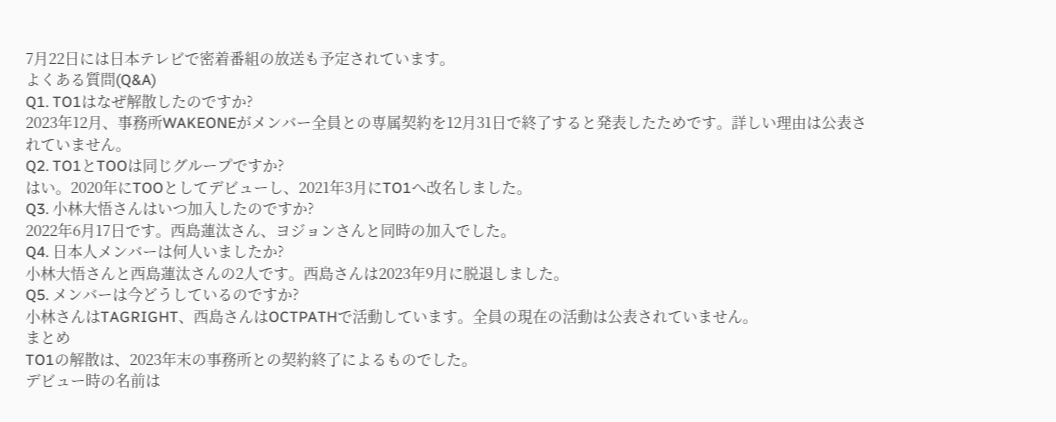7月22日には日本テレビで密着番組の放送も予定されています。
よくある質問(Q&A)
Q1. TO1はなぜ解散したのですか?
2023年12月、事務所WAKEONEがメンバー全員との専属契約を12月31日で終了すると発表したためです。詳しい理由は公表されていません。
Q2. TO1とTOOは同じグループですか?
はい。2020年にTOOとしてデビューし、2021年3月にTO1へ改名しました。
Q3. 小林大悟さんはいつ加入したのですか?
2022年6月17日です。西島蓮汰さん、ヨジョンさんと同時の加入でした。
Q4. 日本人メンバーは何人いましたか?
小林大悟さんと西島蓮汰さんの2人です。西島さんは2023年9月に脱退しました。
Q5. メンバーは今どうしているのですか?
小林さんはTAGRIGHT、西島さんはOCTPATHで活動しています。全員の現在の活動は公表されていません。
まとめ
TO1の解散は、2023年末の事務所との契約終了によるものでした。
デビュー時の名前は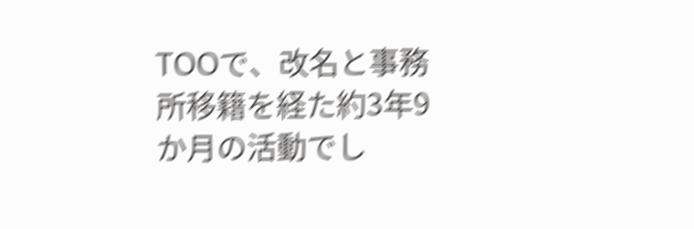TOOで、改名と事務所移籍を経た約3年9か月の活動でし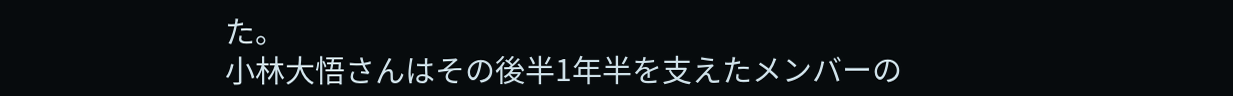た。
小林大悟さんはその後半1年半を支えたメンバーの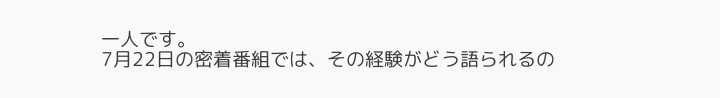一人です。
7月22日の密着番組では、その経験がどう語られるの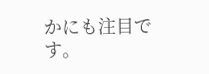かにも注目です。